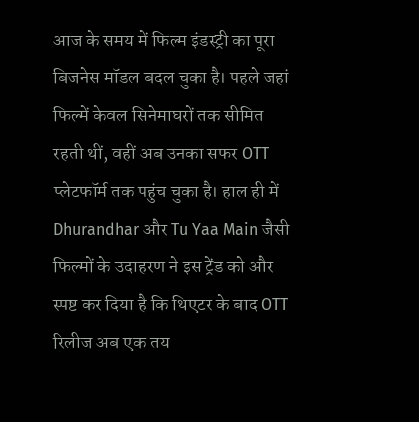आज के समय में फिल्म इंडस्ट्री का पूरा बिजनेस मॉडल बदल चुका है। पहले जहां फिल्में केवल सिनेमाघरों तक सीमित रहती थीं, वहीं अब उनका सफर OTT प्लेटफॉर्म तक पहुंच चुका है। हाल ही में Dhurandhar और Tu Yaa Main जैसी फिल्मों के उदाहरण ने इस ट्रेंड को और स्पष्ट कर दिया है कि थिएटर के बाद OTT रिलीज अब एक तय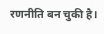रणनीति बन चुकी है।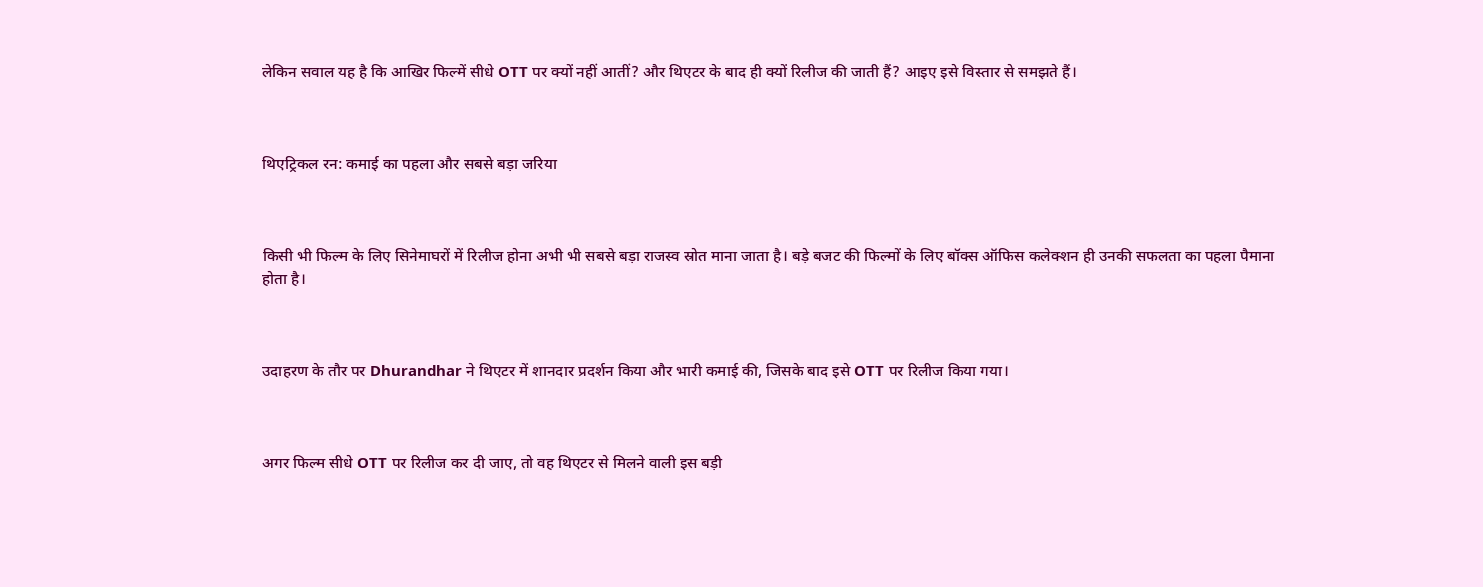लेकिन सवाल यह है कि आखिर फिल्में सीधे OTT पर क्यों नहीं आतीं? और थिएटर के बाद ही क्यों रिलीज की जाती हैं? आइए इसे विस्तार से समझते हैं।



थिएट्रिकल रन: कमाई का पहला और सबसे बड़ा जरिया



किसी भी फिल्म के लिए सिनेमाघरों में रिलीज होना अभी भी सबसे बड़ा राजस्व स्रोत माना जाता है। बड़े बजट की फिल्मों के लिए बॉक्स ऑफिस कलेक्शन ही उनकी सफलता का पहला पैमाना होता है।



उदाहरण के तौर पर Dhurandhar ने थिएटर में शानदार प्रदर्शन किया और भारी कमाई की, जिसके बाद इसे OTT पर रिलीज किया गया।



अगर फिल्म सीधे OTT पर रिलीज कर दी जाए, तो वह थिएटर से मिलने वाली इस बड़ी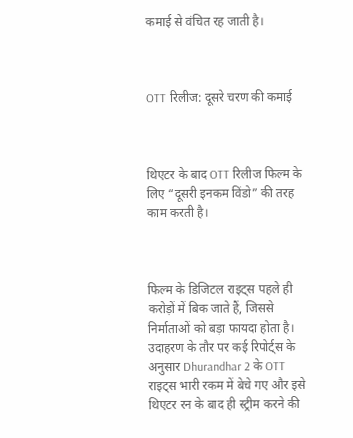कमाई से वंचित रह जाती है।



OTT रिलीज: दूसरे चरण की कमाई



थिएटर के बाद OTT रिलीज फिल्म के लिए “दूसरी इनकम विंडो” की तरह काम करती है।



फिल्म के डिजिटल राइट्स पहले ही करोड़ों में बिक जाते हैं, जिससे निर्माताओं को बड़ा फायदा होता है। उदाहरण के तौर पर कई रिपोर्ट्स के अनुसार Dhurandhar 2 के OTT राइट्स भारी रकम में बेचे गए और इसे थिएटर रन के बाद ही स्ट्रीम करने की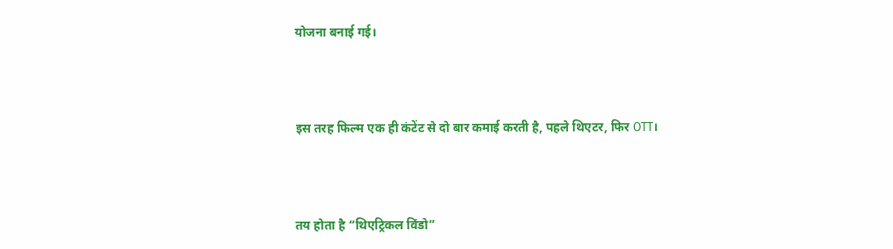योजना बनाई गई।



इस तरह फिल्म एक ही कंटेंट से दो बार कमाई करती है, पहले थिएटर, फिर OTT।



तय होता है “थिएट्रिकल विंडो”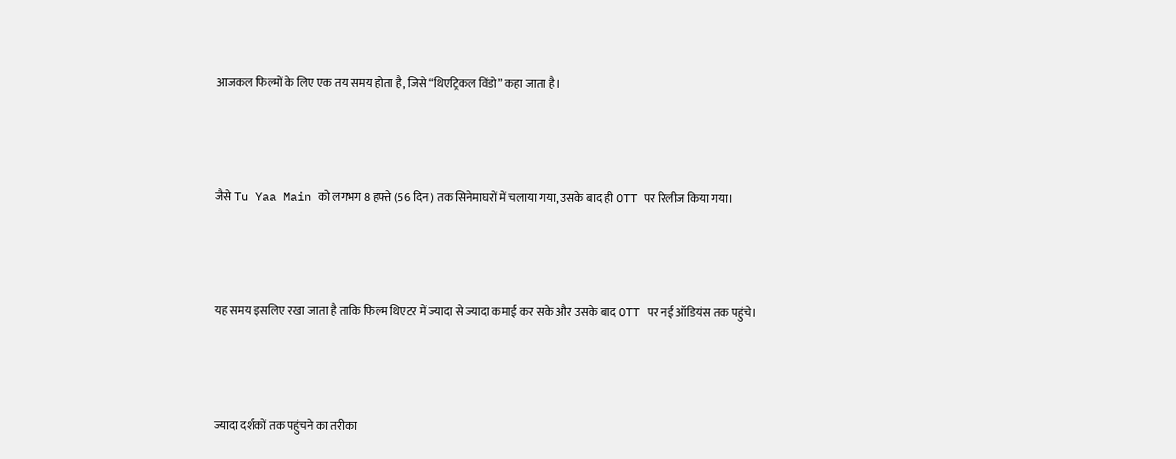आजकल फिल्मों के लिए एक तय समय होता है, जिसे “थिएट्रिकल विंडो” कहा जाता है।



जैसे Tu Yaa Main को लगभग 8 हफ्ते (56 दिन) तक सिनेमाघरों में चलाया गया, उसके बाद ही OTT पर रिलीज किया गया।



यह समय इसलिए रखा जाता है ताकि फिल्म थिएटर में ज्यादा से ज्यादा कमाई कर सके और उसके बाद OTT पर नई ऑडियंस तक पहुंचे।



ज्यादा दर्शकों तक पहुंचने का तरीका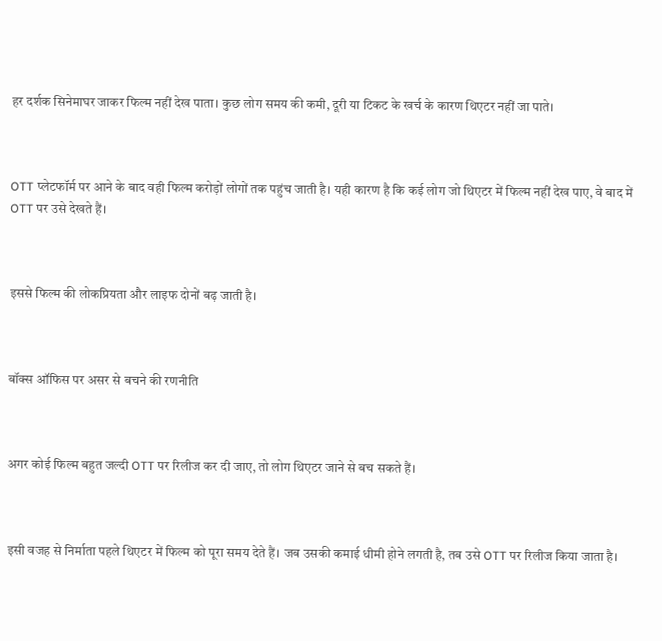हर दर्शक सिनेमाघर जाकर फिल्म नहीं देख पाता। कुछ लोग समय की कमी, दूरी या टिकट के खर्च के कारण थिएटर नहीं जा पाते।



OTT प्लेटफॉर्म पर आने के बाद वही फिल्म करोड़ों लोगों तक पहुंच जाती है। यही कारण है कि कई लोग जो थिएटर में फिल्म नहीं देख पाए, वे बाद में OTT पर उसे देखते हैं।



इससे फिल्म की लोकप्रियता और लाइफ दोनों बढ़ जाती है।



बॉक्स ऑफिस पर असर से बचने की रणनीति



अगर कोई फिल्म बहुत जल्दी OTT पर रिलीज कर दी जाए, तो लोग थिएटर जाने से बच सकते हैं।



इसी वजह से निर्माता पहले थिएटर में फिल्म को पूरा समय देते हैं। जब उसकी कमाई धीमी होने लगती है, तब उसे OTT पर रिलीज किया जाता है।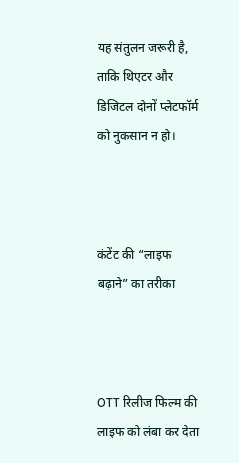यह संतुलन जरूरी है, ताकि थिएटर और डिजिटल दोनों प्लेटफॉर्म को नुकसान न हो।



कंटेंट की “लाइफ बढ़ाने” का तरीका



OTT रिलीज फिल्म की लाइफ को लंबा कर देता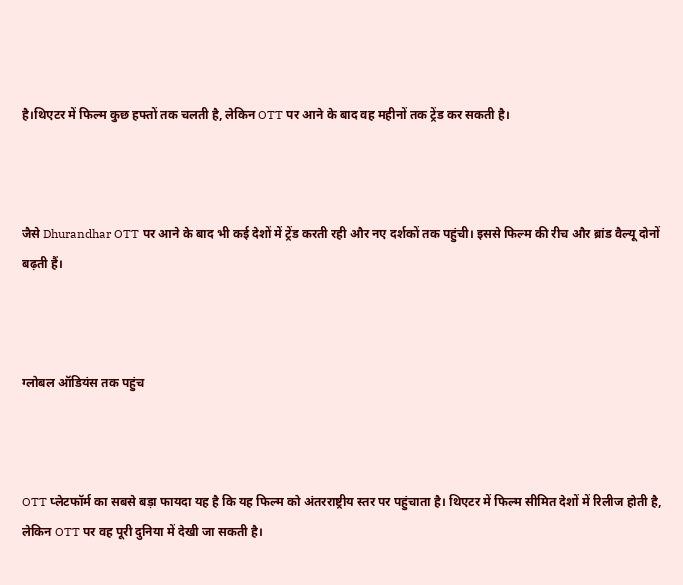है।थिएटर में फिल्म कुछ हफ्तों तक चलती है, लेकिन OTT पर आने के बाद वह महीनों तक ट्रेंड कर सकती है।



जैसे Dhurandhar OTT पर आने के बाद भी कई देशों में ट्रेंड करती रही और नए दर्शकों तक पहुंची। इससे फिल्म की रीच और ब्रांड वैल्यू दोनों बढ़ती हैं।



ग्लोबल ऑडियंस तक पहुंच



OTT प्लेटफॉर्म का सबसे बड़ा फायदा यह है कि यह फिल्म को अंतरराष्ट्रीय स्तर पर पहुंचाता है। थिएटर में फिल्म सीमित देशों में रिलीज होती है, लेकिन OTT पर वह पूरी दुनिया में देखी जा सकती है।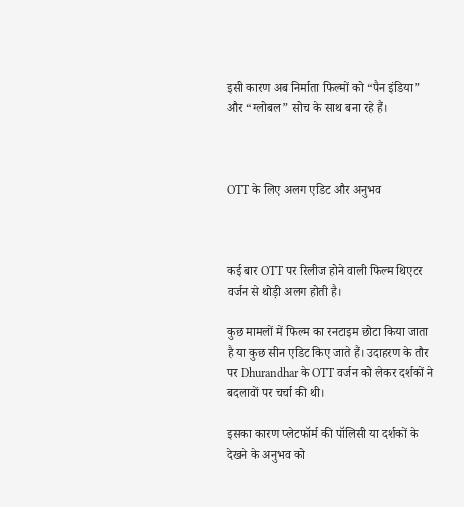इसी कारण अब निर्माता फिल्मों को “पैन इंडिया” और “ग्लोबल” सोच के साथ बना रहे हैं।



OTT के लिए अलग एडिट और अनुभव



कई बार OTT पर रिलीज होने वाली फिल्म थिएटर वर्जन से थोड़ी अलग होती है।

कुछ मामलों में फिल्म का रनटाइम छोटा किया जाता है या कुछ सीन एडिट किए जाते हैं। उदाहरण के तौर पर Dhurandhar के OTT वर्जन को लेकर दर्शकों ने बदलावों पर चर्चा की थी।

इसका कारण प्लेटफॉर्म की पॉलिसी या दर्शकों के देखने के अनुभव को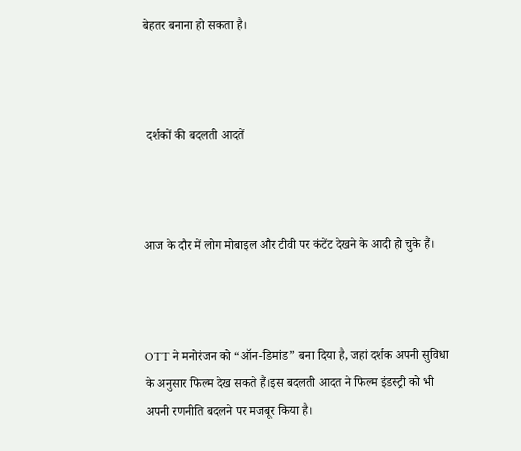बेहतर बनाना हो सकता है।



 दर्शकों की बदलती आदतें



आज के दौर में लोग मोबाइल और टीवी पर कंटेंट देखने के आदी हो चुके हैं।



OTT ने मनोरंजन को “ऑन-डिमांड” बना दिया है, जहां दर्शक अपनी सुविधा के अनुसार फिल्म देख सकते हैं।इस बदलती आदत ने फिल्म इंडस्ट्री को भी अपनी रणनीति बदलने पर मजबूर किया है।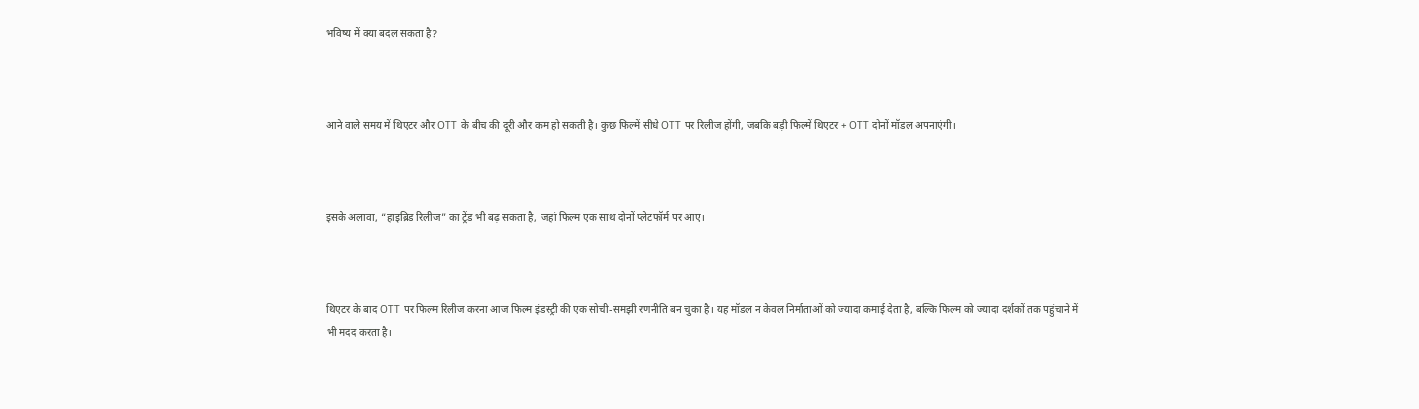भविष्य में क्या बदल सकता है?



आने वाले समय में थिएटर और OTT के बीच की दूरी और कम हो सकती है। कुछ फिल्में सीधे OTT पर रिलीज होंगी, जबकि बड़ी फिल्में थिएटर + OTT दोनों मॉडल अपनाएंगी।



इसके अलावा, “हाइब्रिड रिलीज” का ट्रेंड भी बढ़ सकता है, जहां फिल्म एक साथ दोनों प्लेटफॉर्म पर आए।



थिएटर के बाद OTT पर फिल्म रिलीज करना आज फिल्म इंडस्ट्री की एक सोची-समझी रणनीति बन चुका है। यह मॉडल न केवल निर्माताओं को ज्यादा कमाई देता है, बल्कि फिल्म को ज्यादा दर्शकों तक पहुंचाने में भी मदद करता है।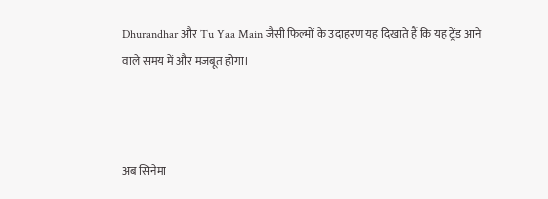Dhurandhar और Tu Yaa Main जैसी फिल्मों के उदाहरण यह दिखाते हैं कि यह ट्रेंड आने वाले समय में और मजबूत होगा।



अब सिनेमा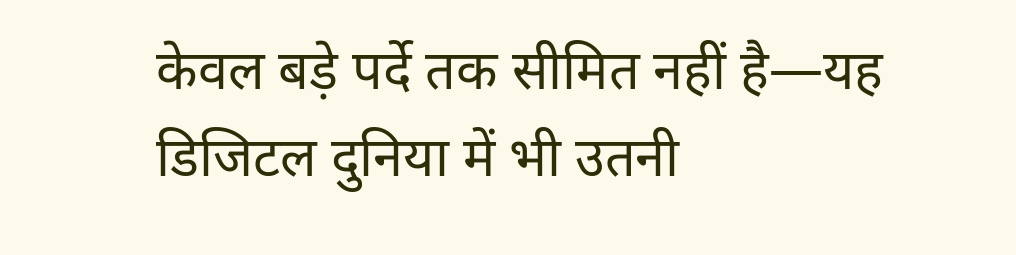केवल बड़े पर्दे तक सीमित नहीं है—यह डिजिटल दुनिया में भी उतनी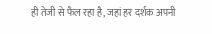ही तेजी से फैल रहा है, जहां हर दर्शक अपनी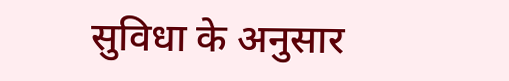सुविधा के अनुसार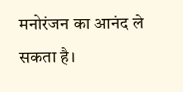मनोरंजन का आनंद ले सकता है।